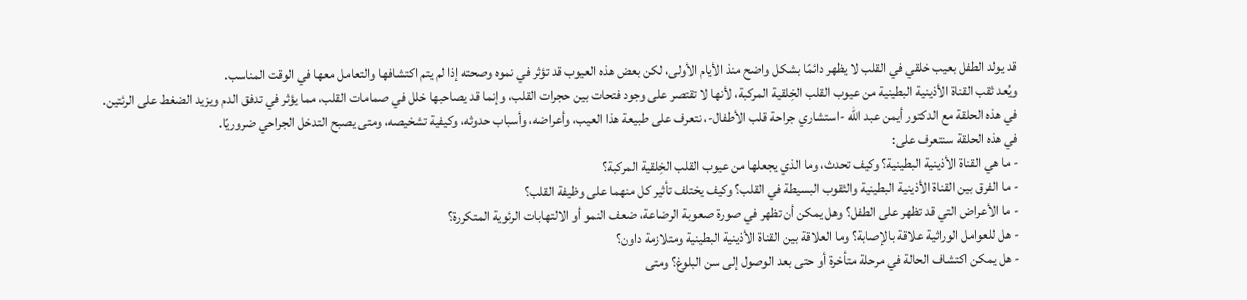قد يولد الطفل بعيب خلقي في القلب لا يظهر دائمًا بشكل واضح منذ الأيام الأولى، لكن بعض هذه العيوب قد تؤثر في نموه وصحته إذا لم يتم اكتشافها والتعامل معها في الوقت المناسب.
ويُعد ثقب القناة الأذينية البطينية من عيوب القلب الخِلقية المركبة، لأنها لا تقتصر على وجود فتحات بين حجرات القلب، وإنما قد يصاحبها خلل في صمامات القلب، مما يؤثر في تدفق الدم ويزيد الضغط على الرئتين.
في هذه الحلقة مع الدكتور أيمن عبد الله -استشاري جراحة قلب الأطفال-، نتعرف على طبيعة هذا العيب، وأعراضه، وأسباب حدوثه، وكيفية تشخيصه، ومتى يصبح التدخل الجراحي ضروريًا.
في هذه الحلقة سنتعرف على:
- ما هي القناة الأذينية البطينية؟ وكيف تحدث، وما الذي يجعلها من عيوب القلب الخِلقية المركبة؟
- ما الفرق بين القناة الأذينية البطينية والثقوب البسيطة في القلب؟ وكيف يختلف تأثير كل منهما على وظيفة القلب؟
- ما الأعراض التي قد تظهر على الطفل؟ وهل يمكن أن تظهر في صورة صعوبة الرضاعة، ضعف النمو أو الالتهابات الرئوية المتكررة؟
- هل للعوامل الوراثية علاقة بالإصابة؟ وما العلاقة بين القناة الأذينية البطينية ومتلازمة داون؟
- هل يمكن اكتشاف الحالة في مرحلة متأخرة أو حتى بعد الوصول إلى سن البلوغ؟ ومتى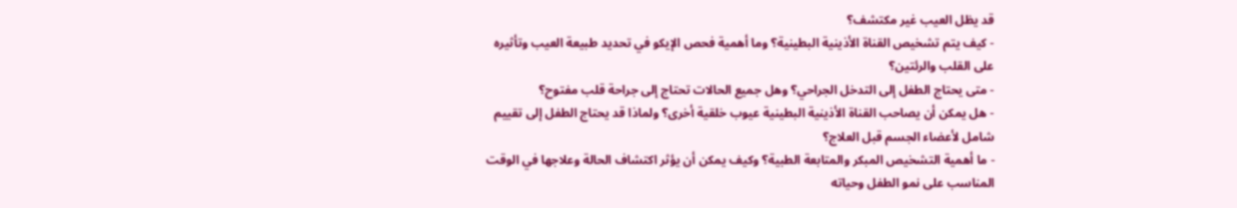قد يظل العيب غير مكتشف؟
- كيف يتم تشخيص القناة الأذينية البطينية؟ وما أهمية فحص الإيكو في تحديد طبيعة العيب وتأثيره على القلب والرئتين؟
- متى يحتاج الطفل إلى التدخل الجراحي؟ وهل جميع الحالات تحتاج إلى جراحة قلب مفتوح؟
- هل يمكن أن يصاحب القناة الأذينية البطينية عيوب خلقية أخرى؟ ولماذا قد يحتاج الطفل إلى تقييم شامل لأعضاء الجسم قبل العلاج؟
- ما أهمية التشخيص المبكر والمتابعة الطبية؟ وكيف يمكن أن يؤثر اكتشاف الحالة وعلاجها في الوقت المناسب على نمو الطفل وحياته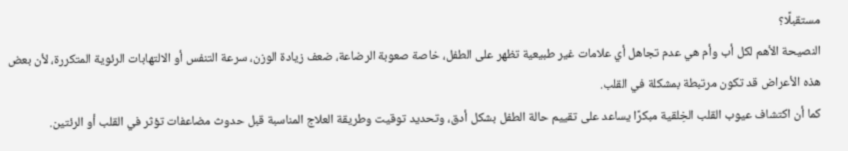مستقبلًا؟
النصيحة الأهم لكل أب وأم هي عدم تجاهل أي علامات غير طبيعية تظهر على الطفل، خاصة صعوبة الرضاعة، ضعف زيادة الوزن، سرعة التنفس أو الالتهابات الرئوية المتكررة، لأن بعض هذه الأعراض قد تكون مرتبطة بمشكلة في القلب.
كما أن اكتشاف عيوب القلب الخِلقية مبكرًا يساعد على تقييم حالة الطفل بشكل أدق، وتحديد توقيت وطريقة العلاج المناسبة قبل حدوث مضاعفات تؤثر في القلب أو الرئتين.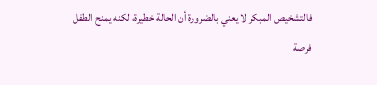فالتشخيص المبكر لا يعني بالضرورة أن الحالة خطيرة، لكنه يمنح الطفل فرصة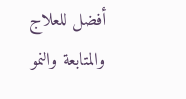أفضل للعلاج والمتابعة والنمو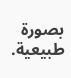بصورة طبيعية.